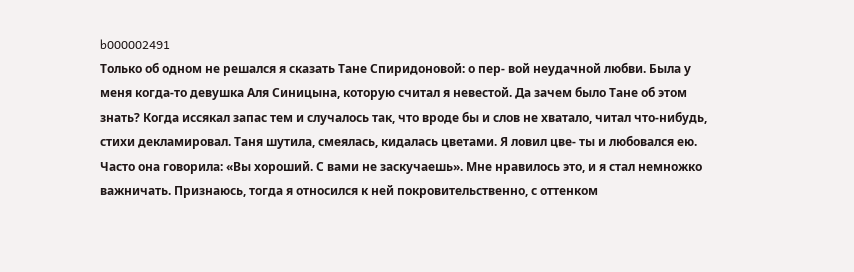b000002491
Только об одном не решался я сказать Тане Спиридоновой: о пер- вой неудачной любви. Была у меня когда-то девушка Аля Синицына, которую считал я невестой. Да зачем было Тане об этом знать? Когда иссякал запас тем и случалось так, что вроде бы и слов не хватало, читал что-нибудь, стихи декламировал. Таня шутила, смеялась, кидалась цветами. Я ловил цве- ты и любовался ею. Часто она говорила: «Вы хороший. С вами не заскучаешь». Мне нравилось это, и я стал немножко важничать. Признаюсь, тогда я относился к ней покровительственно, с оттенком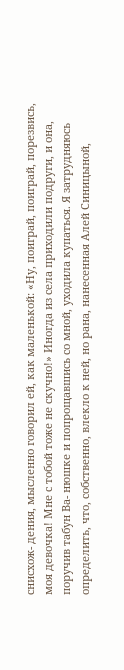снисхож- дения, мысленно говорил ей, как маленькой: «Ну, поиграй, поиграй, порезвись, моя девочка! Мне с тобой тоже не скучно!» Иногда из села приходили подруги, и она, поручив табун Ва- нюшке и попрощавшись со мной, уходила купаться. Я затрудняюсь определить, что, собственно, влекло к ней, но рана, нанесенная Алей Синицыной,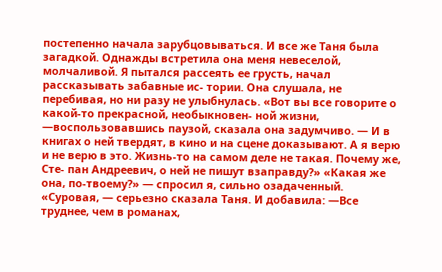постепенно начала зарубцовываться. И все же Таня была загадкой. Однажды встретила она меня невеселой, молчаливой. Я пытался рассеять ее грусть, начал рассказывать забавные ис- тории. Она слушала, не перебивая, но ни разу не улыбнулась. «Вот вы все говорите о какой-то прекрасной, необыкновен- ной жизни, —воспользовавшись паузой, сказала она задумчиво. — И в книгах о ней твердят, в кино и на сцене доказывают. А я верю и не верю в это. Жизнь-то на самом деле не такая. Почему же, Сте- пан Андреевич, о ней не пишут взаправду?» «Какая же она, по-твоему?» — спросил я, сильно озадаченный. «Суровая, — серьезно сказала Таня. И добавила: —Все труднее, чем в романах,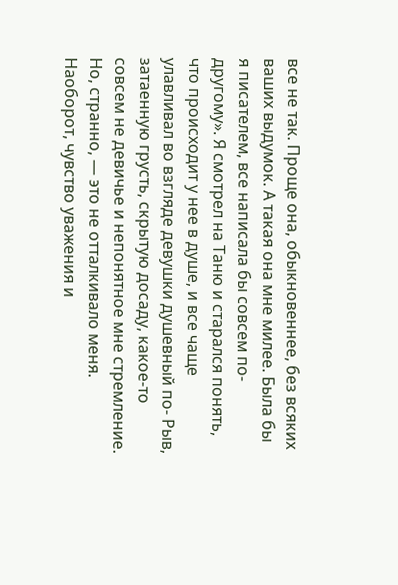все не так. Проще она, обыкновеннее, без всяких ваших выдумок. А такая она мне милее. Была бы я писателем, все написала бы совсем по-другому». Я смотрел на Таню и старался понять, что происходит у нее в душе, и все чаще улавливал во взгляде девушки душевный по- Рыв, затаенную грусть, скрытую досаду, какое-то совсем не девичье и непонятное мне стремление. Но, странно, — это не отталкивало меня. Наоборот, чувство уважения и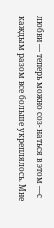любви — теперь можно соз- наться в этом —с каждым разом все больше укреплялось. Мне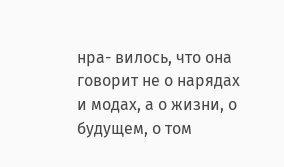нра- вилось, что она говорит не о нарядах и модах, а о жизни, о будущем, о том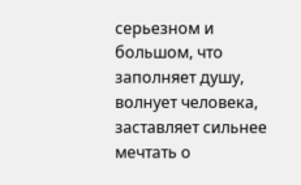серьезном и большом, что заполняет душу, волнует человека, заставляет сильнее мечтать о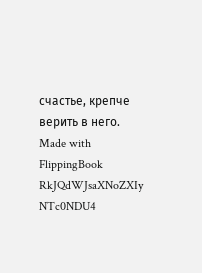счастье, крепче верить в него.
Made with FlippingBook
RkJQdWJsaXNoZXIy NTc0NDU4